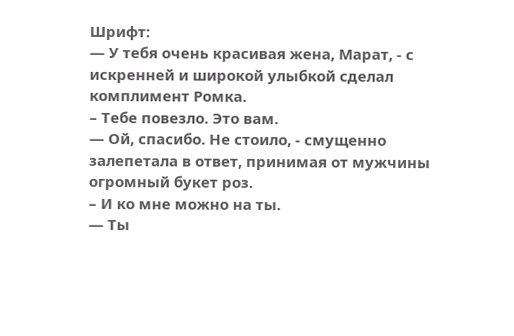Шрифт:
— У тебя очень красивая жена, Марат, - с искренней и широкой улыбкой сделал комплимент Ромка.
– Тебе повезло. Это вам.
— Ой, спасибо. Не стоило, - смущенно залепетала в ответ, принимая от мужчины огромный букет роз.
– И ко мне можно на ты.
— Ты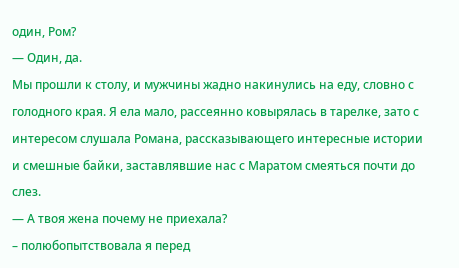один, Ром?
— Один, да.
Мы прошли к столу, и мужчины жадно накинулись на еду, словно с голодного края. Я ела мало, рассеянно ковырялась в тарелке, зато с интересом слушала Романа, рассказывающего интересные истории и смешные байки, заставлявшие нас с Маратом смеяться почти до слез.
— А твоя жена почему не приехала?
– полюбопытствовала я перед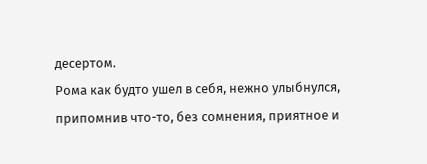десертом.
Рома как будто ушел в себя, нежно улыбнулся, припомнив что-то, без сомнения, приятное и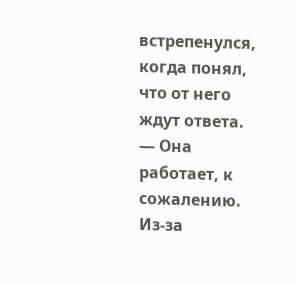встрепенулся, когда понял, что от него ждут ответа.
— Она работает, к сожалению. Из-за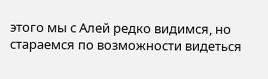этого мы с Алей редко видимся, но стараемся по возможности видеться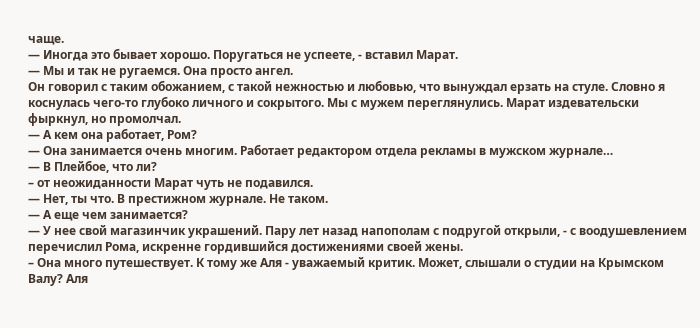чаще.
— Иногда это бывает хорошо. Поругаться не успеете, - вставил Марат.
— Мы и так не ругаемся. Она просто ангел.
Он говорил с таким обожанием, с такой нежностью и любовью, что вынуждал ерзать на стуле. Словно я коснулась чего-то глубоко личного и сокрытого. Мы с мужем переглянулись. Марат издевательски фыркнул, но промолчал.
— А кем она работает, Ром?
— Она занимается очень многим. Работает редактором отдела рекламы в мужском журнале…
— В Плейбое, что ли?
– от неожиданности Марат чуть не подавился.
— Нет, ты что. В престижном журнале. Не таком.
— А еще чем занимается?
— У нее свой магазинчик украшений. Пару лет назад напополам с подругой открыли, - с воодушевлением перечислил Рома, искренне гордившийся достижениями своей жены.
– Она много путешествует. К тому же Аля - уважаемый критик. Может, слышали о студии на Крымском Валу? Аля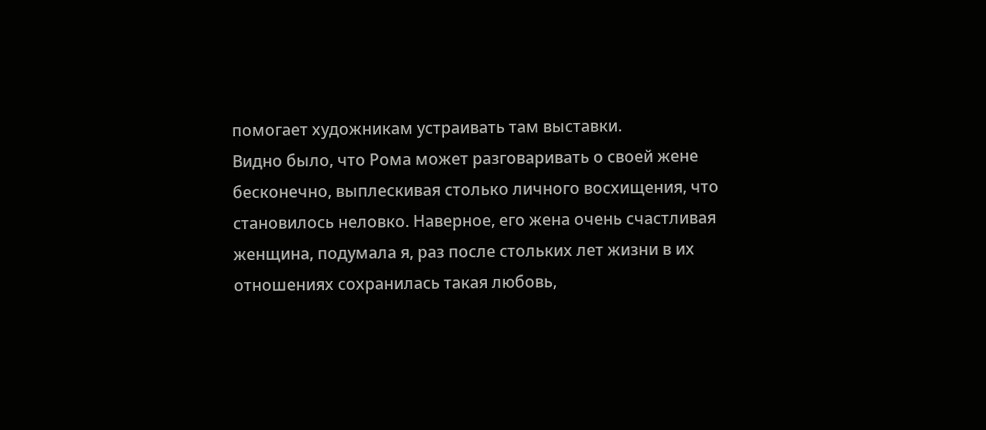помогает художникам устраивать там выставки.
Видно было, что Рома может разговаривать о своей жене бесконечно, выплескивая столько личного восхищения, что становилось неловко. Наверное, его жена очень счастливая женщина, подумала я, раз после стольких лет жизни в их отношениях сохранилась такая любовь,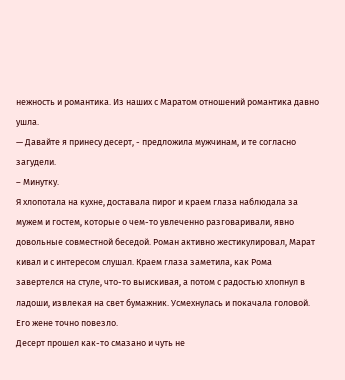нежность и романтика. Из наших с Маратом отношений романтика давно ушла.
— Давайте я принесу десерт, - предложила мужчинам, и те согласно загудели.
– Минутку.
Я хлопотала на кухне, доставала пирог и краем глаза наблюдала за мужем и гостем, которые о чем-то увлеченно разговаривали, явно довольные совместной беседой. Роман активно жестикулировал, Марат кивал и с интересом слушал. Краем глаза заметила, как Рома завертелся на стуле, что-то выискивая, а потом с радостью хлопнул в ладоши, извлекая на свет бумажник. Усмехнулась и покачала головой. Его жене точно повезло.
Десерт прошел как-то смазано и чуть не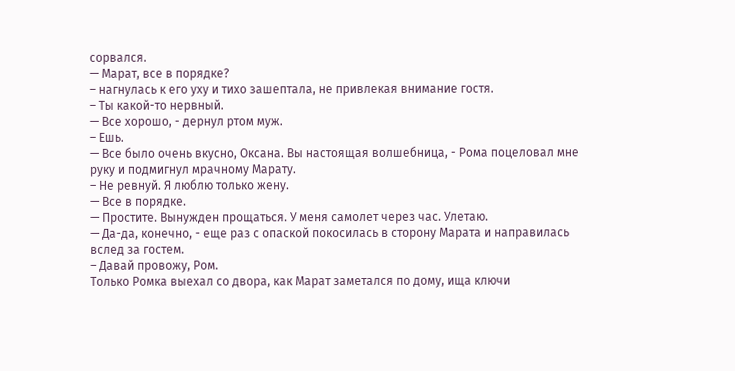сорвался.
— Марат, все в порядке?
– нагнулась к его уху и тихо зашептала, не привлекая внимание гостя.
– Ты какой-то нервный.
— Все хорошо, - дернул ртом муж.
– Ешь.
— Все было очень вкусно, Оксана. Вы настоящая волшебница, - Рома поцеловал мне руку и подмигнул мрачному Марату.
– Не ревнуй. Я люблю только жену.
— Все в порядке.
— Простите. Вынужден прощаться. У меня самолет через час. Улетаю.
— Да-да, конечно, - еще раз с опаской покосилась в сторону Марата и направилась вслед за гостем.
– Давай провожу, Ром.
Только Ромка выехал со двора, как Марат заметался по дому, ища ключи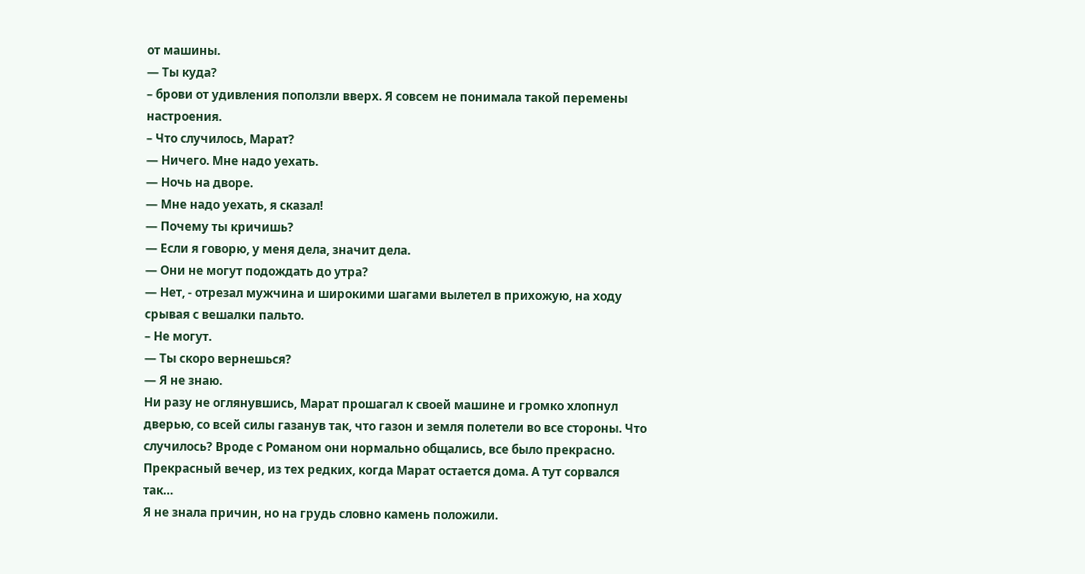от машины.
— Ты куда?
– брови от удивления поползли вверх. Я совсем не понимала такой перемены настроения.
– Что случилось, Марат?
— Ничего. Мне надо уехать.
— Ночь на дворе.
— Мне надо уехать, я сказал!
— Почему ты кричишь?
— Если я говорю, у меня дела, значит дела.
— Они не могут подождать до утра?
— Нет, - отрезал мужчина и широкими шагами вылетел в прихожую, на ходу срывая с вешалки пальто.
– Не могут.
— Ты скоро вернешься?
— Я не знаю.
Ни разу не оглянувшись, Марат прошагал к своей машине и громко хлопнул дверью, со всей силы газанув так, что газон и земля полетели во все стороны. Что случилось? Вроде с Романом они нормально общались, все было прекрасно. Прекрасный вечер, из тех редких, когда Марат остается дома. А тут сорвался так…
Я не знала причин, но на грудь словно камень положили.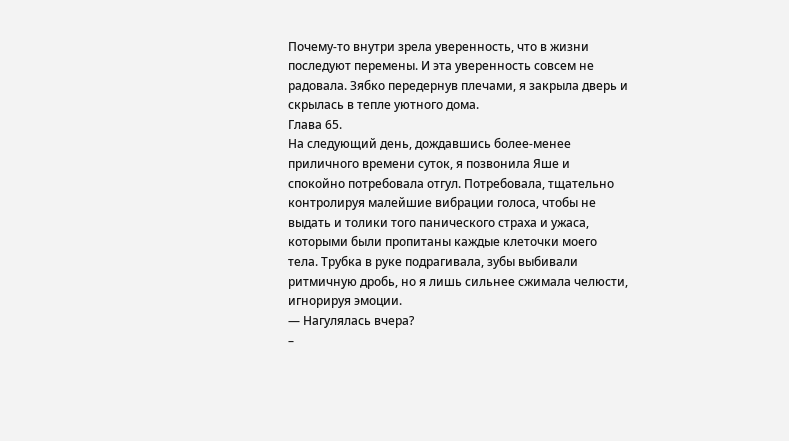Почему-то внутри зрела уверенность, что в жизни последуют перемены. И эта уверенность совсем не радовала. Зябко передернув плечами, я закрыла дверь и скрылась в тепле уютного дома.
Глава 65.
На следующий день, дождавшись более-менее приличного времени суток, я позвонила Яше и спокойно потребовала отгул. Потребовала, тщательно контролируя малейшие вибрации голоса, чтобы не выдать и толики того панического страха и ужаса, которыми были пропитаны каждые клеточки моего тела. Трубка в руке подрагивала, зубы выбивали ритмичную дробь, но я лишь сильнее сжимала челюсти, игнорируя эмоции.
— Нагулялась вчера?
–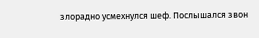злорадно усмехнулся шеф. Послышался звон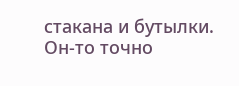стакана и бутылки. Он-то точно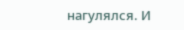нагулялся. И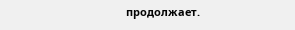продолжает.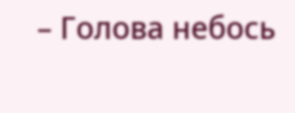– Голова небось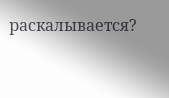раскалывается?